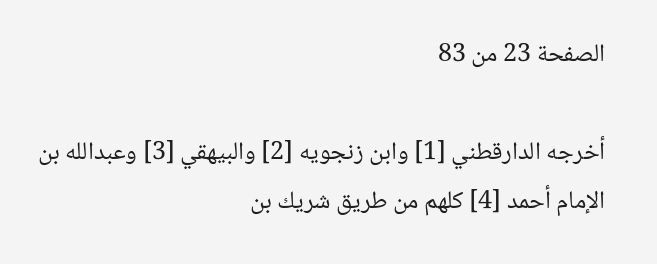الصفحة 23 من 83

أخرجه الدارقطني [1] وابن زنجويه [2] والبيهقي [3] وعبدالله بن الإمام أحمد [4] كلهم من طريق شريك بن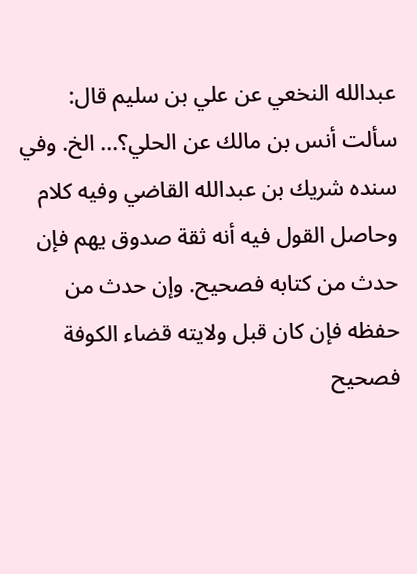عبدالله النخعي عن علي بن سليم قال: سألت أنس بن مالك عن الحلي؟... الخ. وفي سنده شريك بن عبدالله القاضي وفيه كلام وحاصل القول فيه أنه ثقة صدوق يهم فإن حدث من كتابه فصحيح. وإن حدث من حفظه فإن كان قبل ولايته قضاء الكوفة فصحيح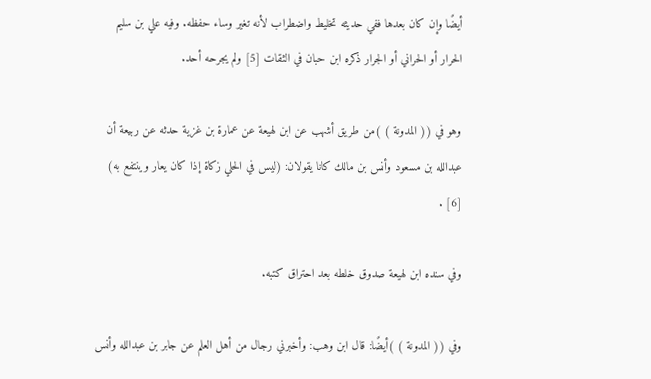أيضًا وإن كان بعدها ففي حديثه تخليط واضطراب لأنه تغير وساء حفظه. وفيه علي بن سليم الحرار أو الحراني أو الجرار ذكره ابن حبان في الثقات [5] ولم يجرحه أحد.

وهو في (( المدونة ) )من طريق أشهب عن ابن لهيعة عن عمارة بن غزية حدثه عن ربيعة أن عبدالله بن مسعود وأنس بن مالك كانا يقولان: (ليس في الحلي زكاة إذا كان يعار وينتفع به) [6] .

وفي سنده ابن لهيعة صدوق خلطه بعد احتراق كتبه.

وفي (( المدونة ) )أيضًا: قال ابن وهب: وأخبرني رجال من أهل العلم عن جابر بن عبدالله وأنس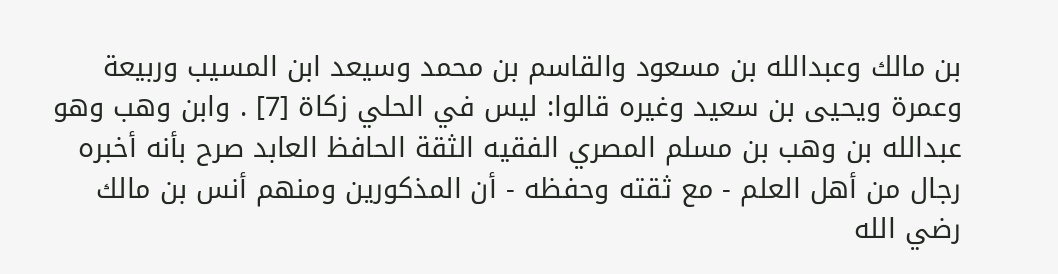بن مالك وعبدالله بن مسعود والقاسم بن محمد وسيعد ابن المسيب وربيعة وعمرة ويحيى بن سعيد وغيره قالوا: ليس في الحلي زكاة [7] . وابن وهب وهو عبدالله بن وهب بن مسلم المصري الفقيه الثقة الحافظ العابد صرح بأنه أخبره رجال من أهل العلم - مع ثقته وحفظه - أن المذكورين ومنهم أنس بن مالك رضي الله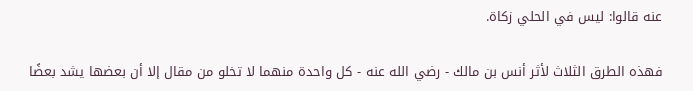عنه قالوا: ليس في الحلي زكاة.

فهذه الطرق الثلاث لأثر أنس بن مالك - رضي الله عنه - كل واحدة منهما لا تخلو من مقال إلا أن بعضها يشد بعضًا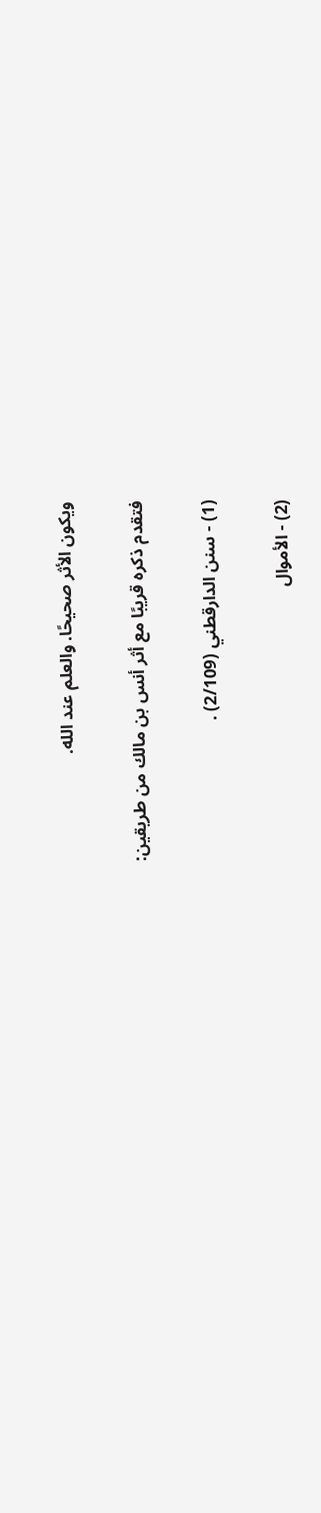ويكون الأثر صحيحًا. والعلم عند الله.

فتقدم ذكره قريبًا مع أثر أنس بن مالك من طريقين:

(1) - سنن الدارقطني (2/109) .

(2) - الأموال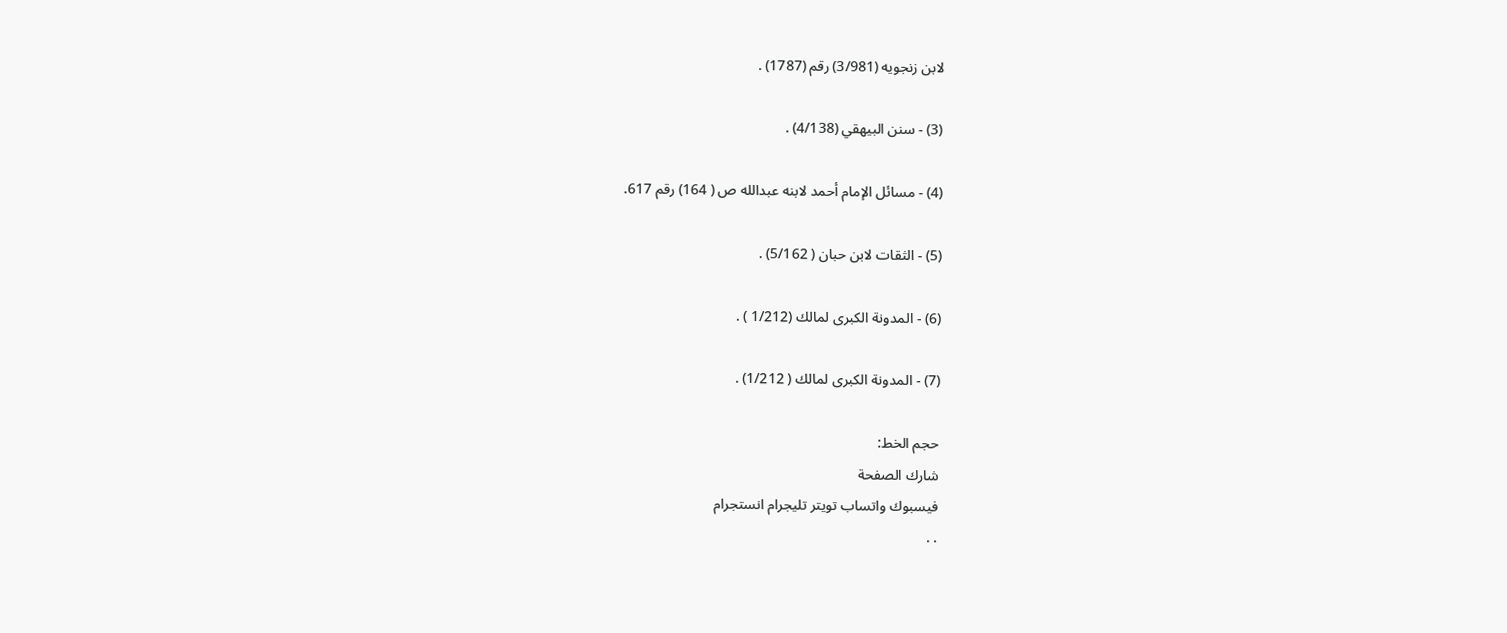لابن زنجويه (3/981) رقم (1787) .

(3) - سنن البيهقي (4/138) .

(4) - مسائل الإمام أحمد لابنه عبدالله ص ( 164) رقم 617.

(5) - الثقات لابن حبان ( 5/162) .

(6) - المدونة الكبرى لمالك (1/212 ) .

(7) - المدونة الكبرى لمالك ( 1/212) .

حجم الخط:
شارك الصفحة
فيسبوك واتساب تويتر تليجرام انستجرام
. .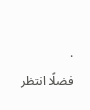.
فضلًا انتظر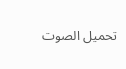تحميل الصوت